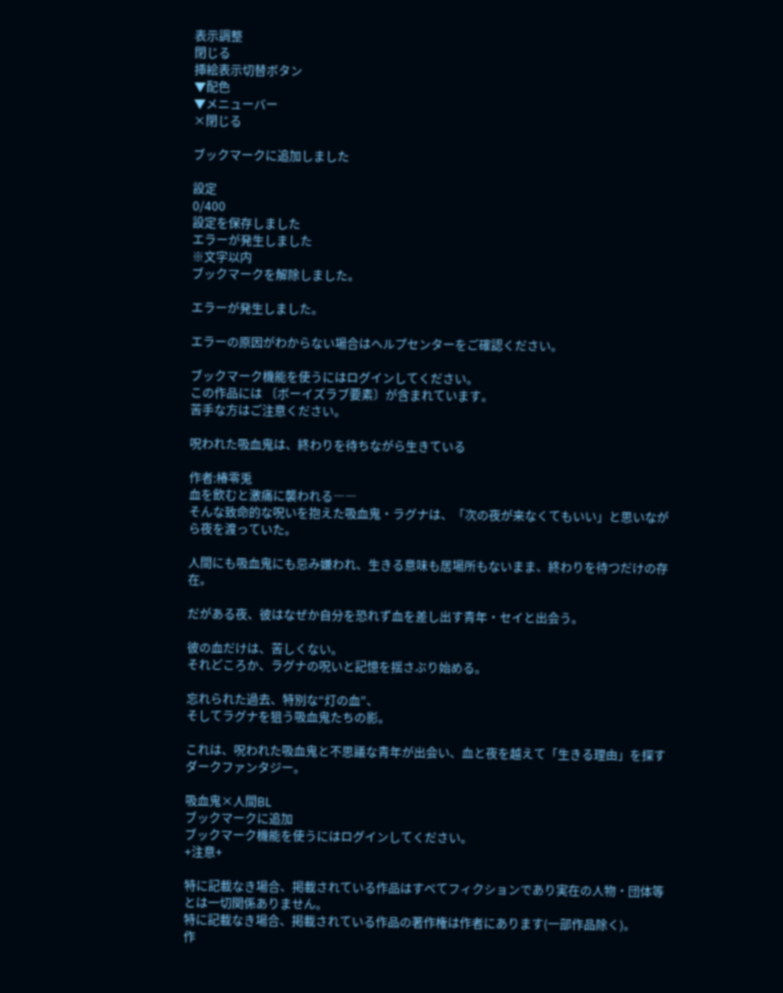表示調整
閉じる
挿絵表示切替ボタン
▼配色
▼メニューバー
×閉じる

ブックマークに追加しました

設定
0/400
設定を保存しました
エラーが発生しました
※文字以内
ブックマークを解除しました。

エラーが発生しました。

エラーの原因がわからない場合はヘルプセンターをご確認ください。

ブックマーク機能を使うにはログインしてください。
この作品には 〔ボーイズラブ要素〕が含まれています。
苦手な方はご注意ください。

呪われた吸血鬼は、終わりを待ちながら生きている

作者:椿零兎
血を飲むと激痛に襲われる――
そんな致命的な呪いを抱えた吸血鬼・ラグナは、「次の夜が来なくてもいい」と思いながら夜を渡っていた。

人間にも吸血鬼にも忌み嫌われ、生きる意味も居場所もないまま、終わりを待つだけの存在。

だがある夜、彼はなぜか自分を恐れず血を差し出す青年・セイと出会う。

彼の血だけは、苦しくない。
それどころか、ラグナの呪いと記憶を揺さぶり始める。

忘れられた過去、特別な“灯の血”、
そしてラグナを狙う吸血鬼たちの影。

これは、呪われた吸血鬼と不思議な青年が出会い、血と夜を越えて「生きる理由」を探すダークファンタジー。

吸血鬼×人間BL
ブックマークに追加
ブックマーク機能を使うにはログインしてください。
+注意+

特に記載なき場合、掲載されている作品はすべてフィクションであり実在の人物・団体等とは一切関係ありません。
特に記載なき場合、掲載されている作品の著作権は作者にあります(一部作品除く)。
作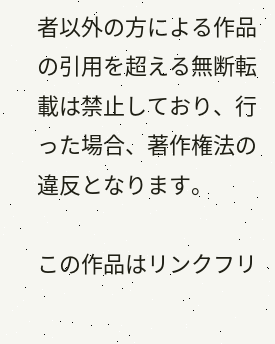者以外の方による作品の引用を超える無断転載は禁止しており、行った場合、著作権法の違反となります。

この作品はリンクフリ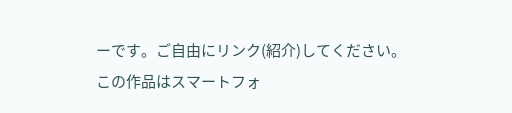ーです。ご自由にリンク(紹介)してください。
この作品はスマートフォ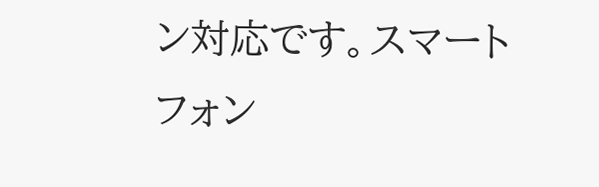ン対応です。スマートフォン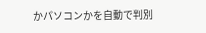かパソコンかを自動で判別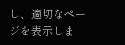し、適切なページを表示しま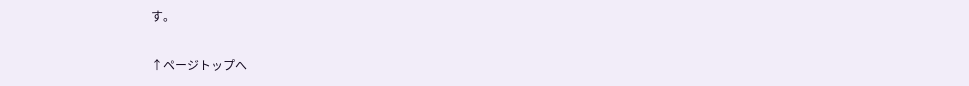す。

↑ページトップへ